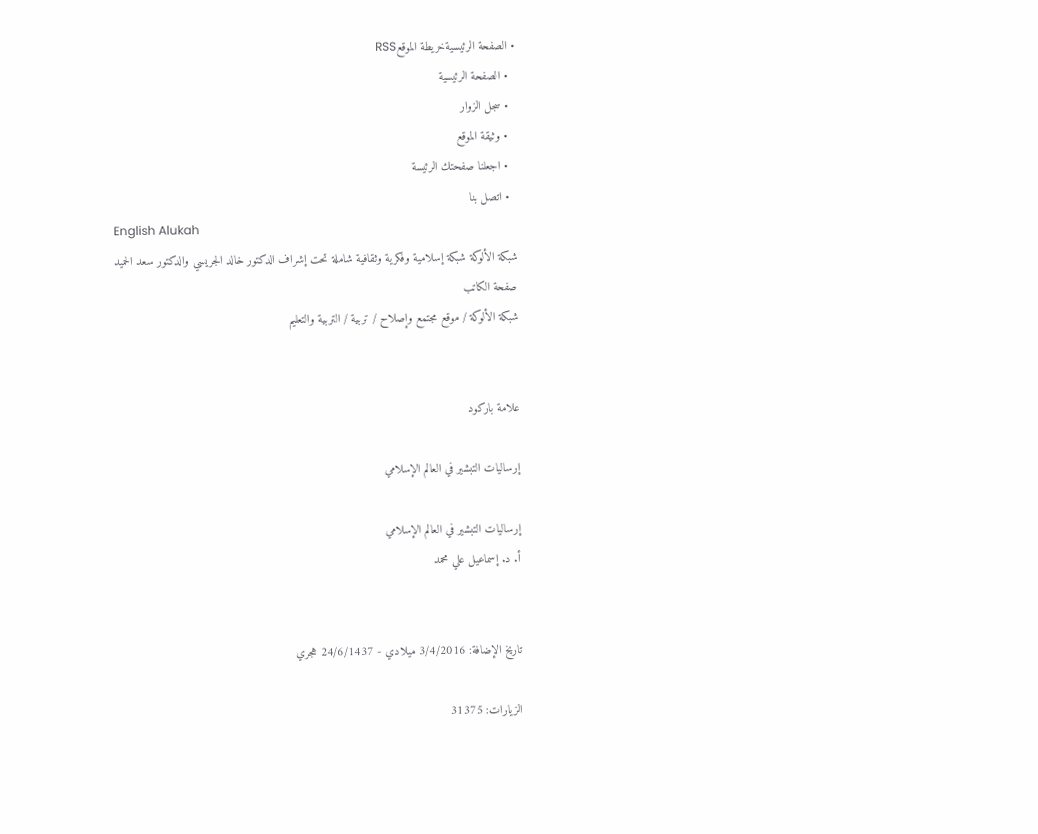• الصفحة الرئيسيةخريطة الموقعRSS
  • الصفحة الرئيسية
  • سجل الزوار
  • وثيقة الموقع
  • اجعلنا صفحتك الرئيسة
  • اتصل بنا
English Alukah
شبكة الألوكة شبكة إسلامية وفكرية وثقافية شاملة تحت إشراف الدكتور خالد الجريسي والدكتور سعد الحميد
صفحة الكاتب
شبكة الألوكة / موقع مجتمع وإصلاح / تربية / التربية والتعليم


علامة باركود

إرساليات التبشير في العالم الإسلامي

إرساليات التبشير في العالم الإسلامي
أ. د. إسماعيل علي محمد


تاريخ الإضافة: 3/4/2016 ميلادي - 24/6/1437 هجري

الزيارات: 31375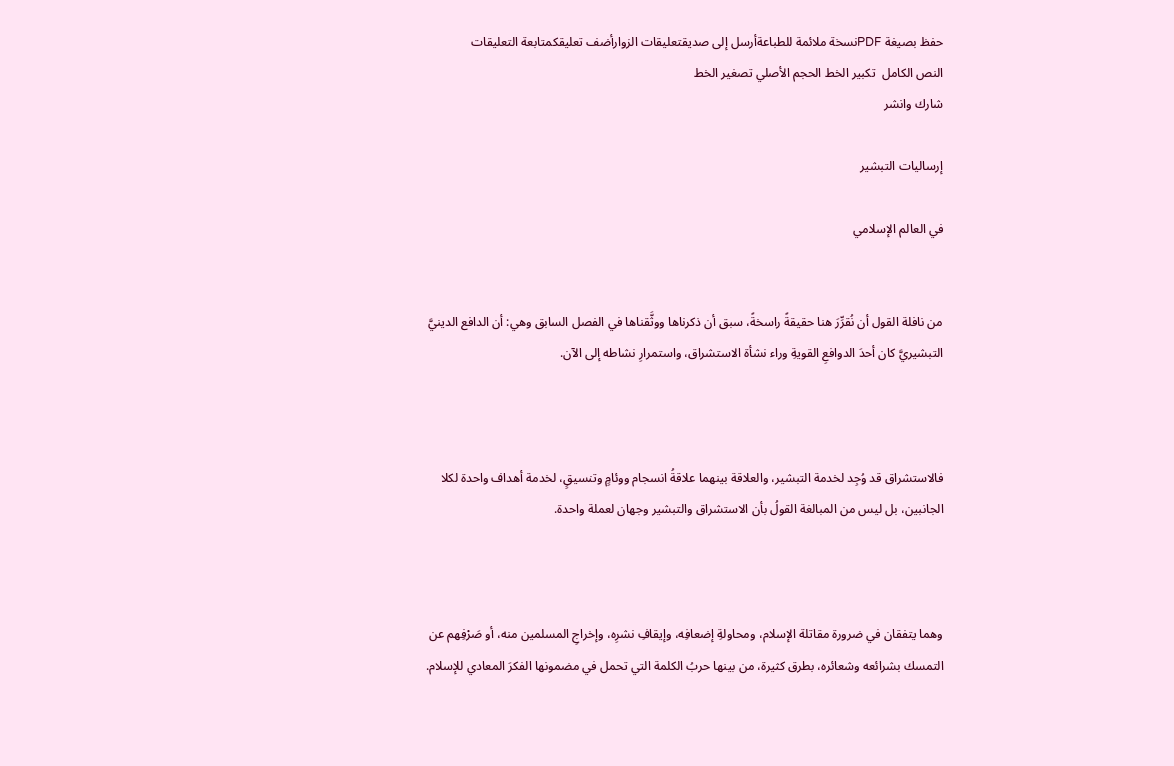حفظ بصيغة PDFنسخة ملائمة للطباعةأرسل إلى صديقتعليقات الزوارأضف تعليقكمتابعة التعليقات
النص الكامل  تكبير الخط الحجم الأصلي تصغير الخط
شارك وانشر

إرساليات التبشير

في العالم الإسلامي


من نافلة القول أن نُقرِّرَ هنا حقيقةً راسخةً، سبق أن ذكرناها ووثَّقناها في الفصل السابق وهي: أن الدافع الدينيَّ التبشيريَّ كان أحدَ الدوافعِ القويةِ وراء نشأة الاستشراق، واستمرارِ نشاطه إلى الآن.



فالاستشراق قد وُجِد لخدمة التبشير، والعلاقة بينهما علاقةُ انسجام ووئامٍ وتنسيقٍ، لخدمة أهداف واحدة لكلا الجانبين، بل ليس من المبالغة القولُ بأن الاستشراق والتبشير وجهان لعملة واحدة.



وهما يتفقان في ضرورة مقاتلة الإسلام، ومحاولةِ إضعافِه، وإيقافِ نشرِه، وإخراجِ المسلمين منه، أو صَرْفِهم عن التمسك بشرائعه وشعائره، بطرق كثيرة، من بينها حربُ الكلمة التي تحمل في مضمونها الفكرَ المعادي للإسلام.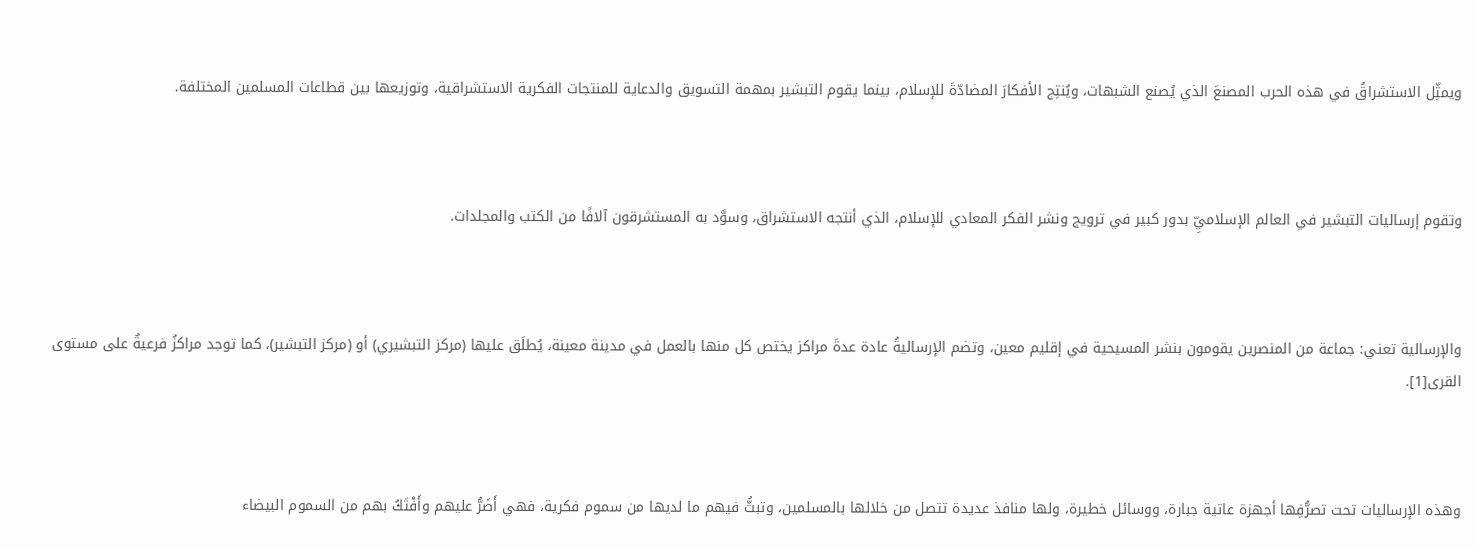ويمثِّل الاستشراقُ في هذه الحرب المصنعَ الذي يُصنع الشبهات، ويُنتِج الأفكارَ المضادّةَ للإسلام، بينما يقوم التبشير بمهمة التسويق والدعاية للمنتجات الفكرية الاستشراقية، وتوزيعها بين قطاعات المسلمين المختلفة.



وتقوم إرساليات التبشير في العالم الإسلاميِّ بدور كبير في ترويج ونشر الفكر المعادي للإسلام، الذي أنتجه الاستشراق، وسوَّد به المستشرقون آلافًا من الكتب والمجلدات.



والإرسالية تعني: جماعة من المنصرين يقومون بنشر المسيحية في إقليم معين، وتضم الإرساليةُ عادة عدةَ مراكز يختص كل منها بالعمل في مدينة معينة، يُطلَق عليها (مركز التبشيري) أو (مركز التبشير)، كما توجد مراكزُ فرعيةٌ على مستوى القرى[1].



وهذه الإرساليات تحت تصرُّفِها أجهزة عاتية جبارة، ووسائل خطيرة، ولها منافذ عديدة تتصل من خلالها بالمسلمين، وتبثُّ فيهم ما لديها من سموم فكرية، فهي أَضَرُّ عليهم وأَفْتَكُ بهم من السموم البيضاء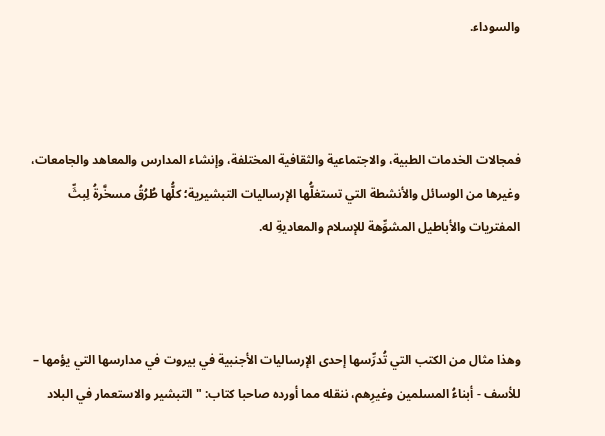والسوداء.



فمجالات الخدمات الطبية، والاجتماعية والثقافية المختلفة، وإنشاء المدارس والمعاهد والجامعات، وغيرها من الوسائل والأنشطة التي تستغلُّها الإرساليات التبشيرية؛ كلُّها طُرُقُ مسخَّرةُ لِبثِّ المفتريات والأباطيل المشوِّهة للإسلام والمعاديةِ له.



وهذا مثال من الكتب التي تُدرِّسها إحدى الإرساليات الأجنبية في بيروت في مدارسها التي يؤمها – للأسف - أبناءُ المسلمين وغيرِهم، ننقله مما أورده صاحبا كتاب: " التبشير والاستعمار في البلاد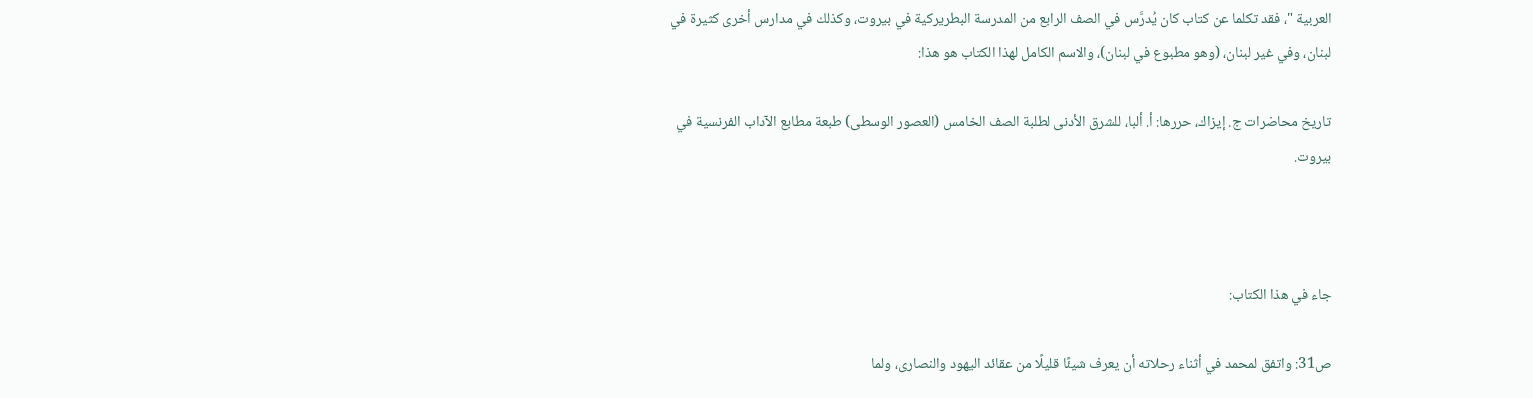العربية "، فقد تكلما عن كتاب كان يُدرَّس في الصف الرابع من المدرسة البطريركية في بيروت، وكذلك في مدارس أخرى كثيرة في لبنان، وفي غير لبنان، (وهو مطبوع في لبنان)، والاسم الكامل لهذا الكتاب هو هذا:

تاريخ محاضرات ج. إيزاك، حررها: أ. ألبا، للشرق الأدنى لطلبة الصف الخامس (العصور الوسطى) طبعة مطابع الآداب الفرنسية في بيروت.



جاء في هذا الكتاب:

ص31: واتفق لمحمد في أثناء رحلاته أن يعرف شيئًا قليلًا من عقائد اليهود والنصارى، ولما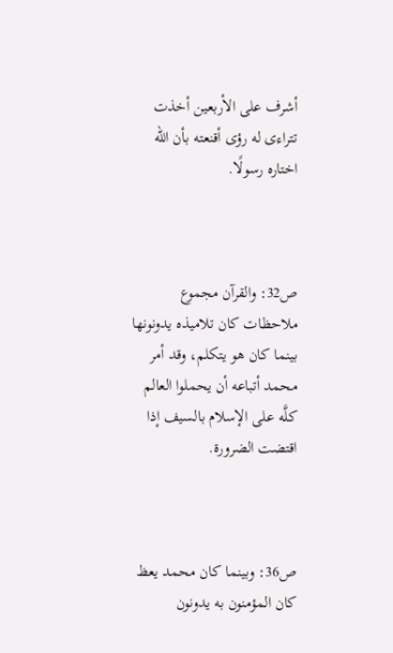أشرف على الأربعين أخذت تتراءى له رؤى أقنعته بأن الله اختاره رسولًا.



ص32: والقرآن مجموع ملاحظات كان تلاميذه يدونونها بينما كان هو يتكلم، وقد أمر محمد أتباعه أن يحملوا العالم كلَّه على الإسلام بالسيف إذا اقتضت الضرورة.



ص36: وبينما كان محمد يعظ كان المؤمنون به يدونون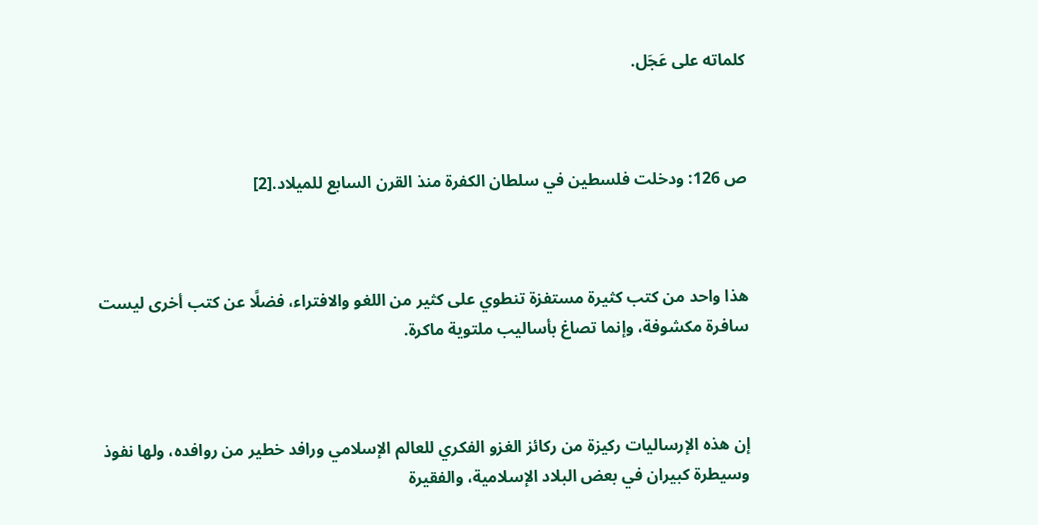كلماته على عَجَل.



ص 126: ودخلت فلسطين في سلطان الكفرة منذ القرن السابع للميلاد.[2]



هذا واحد من كتب كثيرة مستفزة تنطوي على كثير من اللغو والافتراء، فضلًا عن كتب أخرى ليست سافرة مكشوفة، وإنما تصاغ بأساليب ملتوية ماكرة.



إن هذه الإرساليات ركيزة من ركائز الغزو الفكري للعالم الإسلامي ورافد خطير من روافده، ولها نفوذ وسيطرة كبيران في بعض البلاد الإسلامية، والفقيرة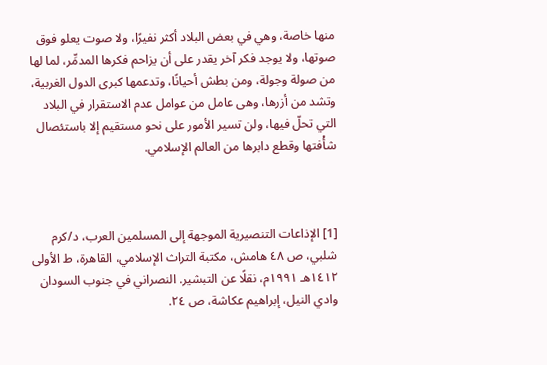منها خاصة، وهي في بعض البلاد أكثر نفيرًا، ولا صوت يعلو فوق صوتها، ولا يوجد فكر آخر يقدر على أن يزاحم فكرها المدمِّر، لما لها من صولة وجولة، ومن بطش أحيانًا، وتدعمها كبرى الدول الغربية، وتشد من أزرها، وهى عامل من عوامل عدم الاستقرار في البلاد التي تحلّ فيها، ولن تسير الأمور على نحو مستقيم إلا باستئصال شأْفتها وقطع دابرها من العالم الإسلامي.



[1] الإذاعات التنصيرية الموجهة إلى المسلمين العرب، د/كرم شلبي، ص ٤٨ هامش، مكتبة التراث الإسلامي، القاهرة، ط الأولى ١٤١٢هـ ١٩٩١م، نقلًا عن التبشير. النصراني في جنوب السودان وادي النيل، إبراهيم عكاشة، ص ٢٤.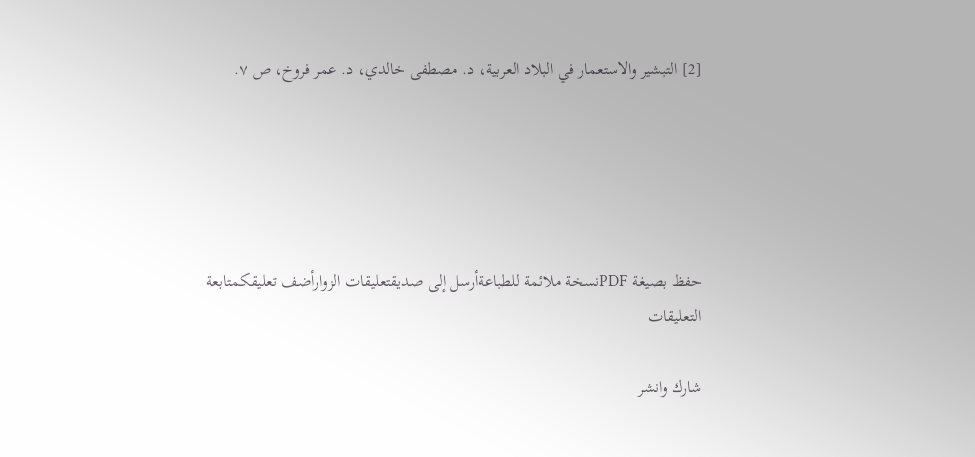[2] التبشير والاستعمار في البلاد العربية، د. مصطفى خالدي، د. عمر فروخ، ص ٧.





حفظ بصيغة PDFنسخة ملائمة للطباعةأرسل إلى صديقتعليقات الزوارأضف تعليقكمتابعة التعليقات

شارك وانشر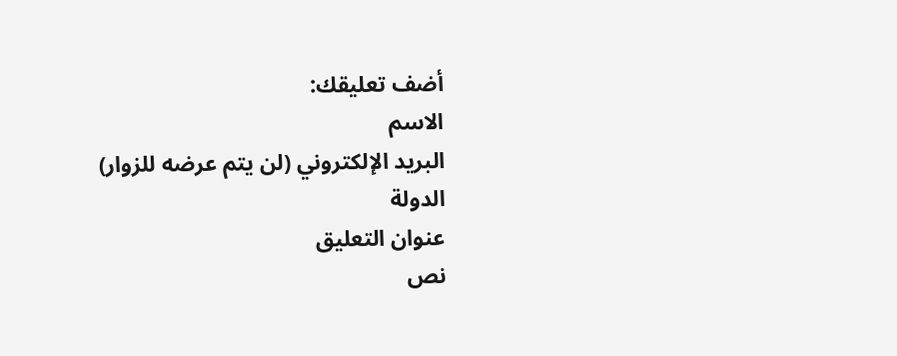أضف تعليقك:
الاسم
البريد الإلكتروني (لن يتم عرضه للزوار)
الدولة
عنوان التعليق
نص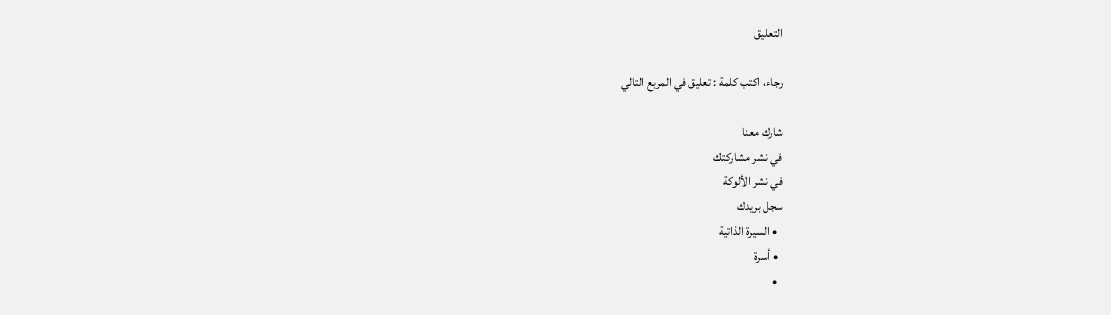التعليق

رجاء، اكتب كلمة : تعليق في المربع التالي

شارك معنا
في نشر مشاركتك
في نشر الألوكة
سجل بريدك
  • السيرة الذاتية
  • أسرة
  •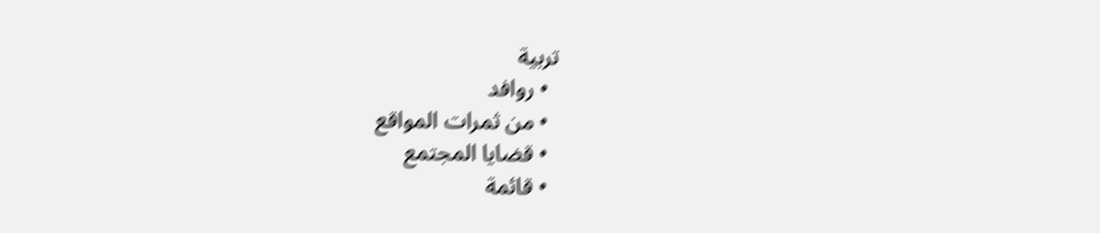تربية
  • روافد
  • من ثمرات المواقع
  • قضايا المجتمع
  • قائمة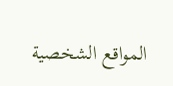المواقع الشخصية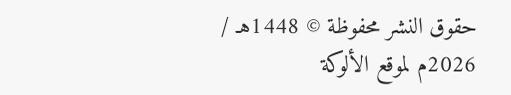حقوق النشر محفوظة © 1448هـ / 2026م لموقع الألوكة